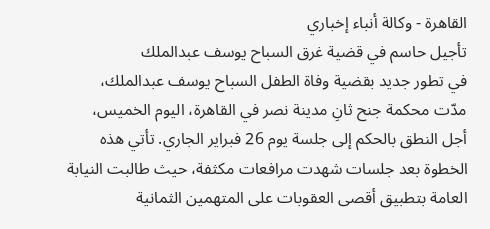القاهرة - وكالة أنباء إخباري
تأجيل حاسم في قضية غرق السباح يوسف عبدالملك
في تطور جديد بقضية وفاة الطفل السباح يوسف عبدالملك، مدّت محكمة جنح ثانِ مدينة نصر في القاهرة، اليوم الخميس، أجل النطق بالحكم إلى جلسة يوم 26 فبراير الجاري. تأتي هذه الخطوة بعد جلسات شهدت مرافعات مكثفة، حيث طالبت النيابة العامة بتطبيق أقصى العقوبات على المتهمين الثمانية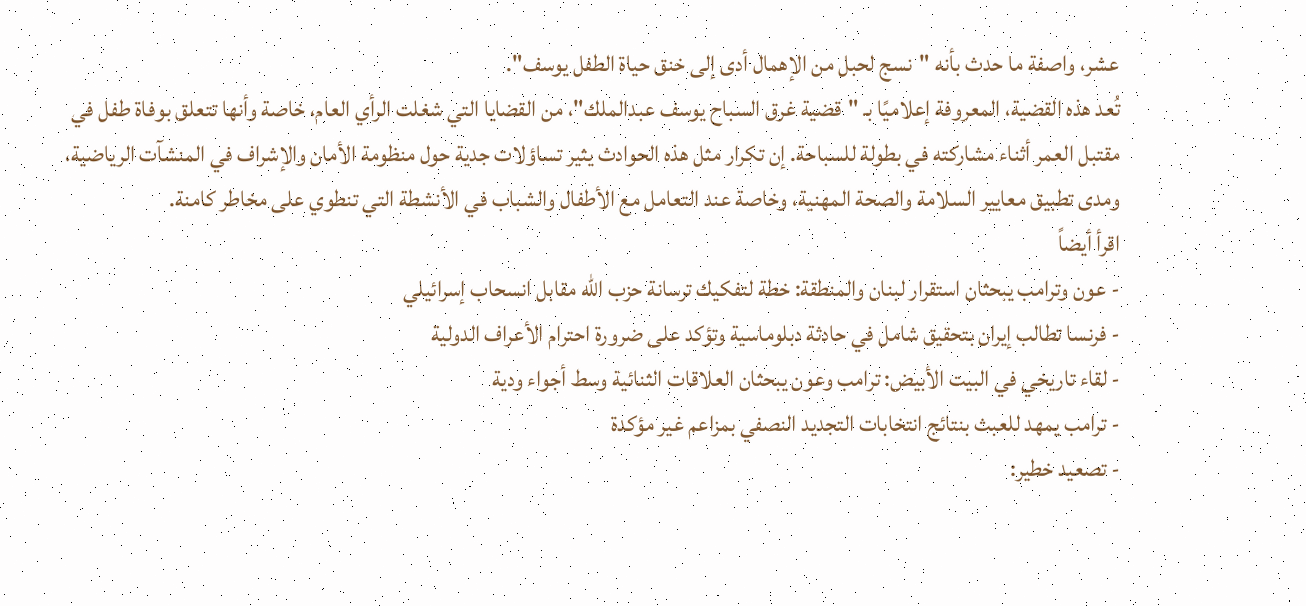عشر، واصفة ما حدث بأنه "نسج لحبل من الإهمال أدى إلى خنق حياة الطفل يوسف".
تُعد هذه القضية، المعروفة إعلاميًا بـ "قضية غرق السباح يوسف عبدالملك"، من القضايا التي شغلت الرأي العام، خاصة وأنها تتعلق بوفاة طفل في مقتبل العمر أثناء مشاركته في بطولة للسباحة. إن تكرار مثل هذه الحوادث يثير تساؤلات جدية حول منظومة الأمان والإشراف في المنشآت الرياضية، ومدى تطبيق معايير السلامة والصحة المهنية، وخاصة عند التعامل مع الأطفال والشباب في الأنشطة التي تنطوي على مخاطر كامنة.
اقرأ أيضاً
- عون وترامب يبحثان استقرار لبنان والمنطقة: خطة لتفكيك ترسانة حزب الله مقابل انسحاب إسرائيلي
- فرنسا تطالب إيران بتحقيق شامل في حادثة دبلوماسية وتؤكد على ضرورة احترام الأعراف الدولية
- لقاء تاريخي في البيت الأبيض: ترامب وعون يبحثان العلاقات الثنائية وسط أجواء ودية
- ترامب يمهد للعبث بنتائج انتخابات التجديد النصفي بمزاعم غير مؤكدة
- تصعيد خطير: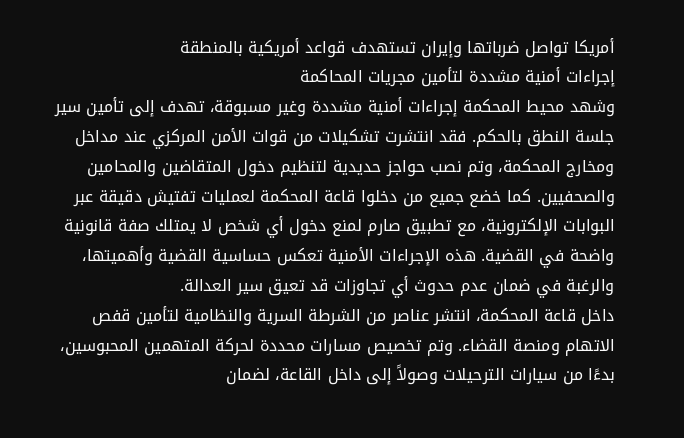أمريكا تواصل ضرباتها وإيران تستهدف قواعد أمريكية بالمنطقة
إجراءات أمنية مشددة لتأمين مجريات المحاكمة
وشهد محيط المحكمة إجراءات أمنية مشددة وغير مسبوقة، تهدف إلى تأمين سير جلسة النطق بالحكم. فقد انتشرت تشكيلات من قوات الأمن المركزي عند مداخل ومخارج المحكمة، وتم نصب حواجز حديدية لتنظيم دخول المتقاضين والمحامين والصحفيين. كما خضع جميع من دخلوا قاعة المحكمة لعمليات تفتيش دقيقة عبر البوابات الإلكترونية، مع تطبيق صارم لمنع دخول أي شخص لا يمتلك صفة قانونية واضحة في القضية. هذه الإجراءات الأمنية تعكس حساسية القضية وأهميتها، والرغبة في ضمان عدم حدوث أي تجاوزات قد تعيق سير العدالة.
داخل قاعة المحكمة، انتشر عناصر من الشرطة السرية والنظامية لتأمين قفص الاتهام ومنصة القضاء. وتم تخصيص مسارات محددة لحركة المتهمين المحبوسين، بدءًا من سيارات الترحيلات وصولاً إلى داخل القاعة، لضمان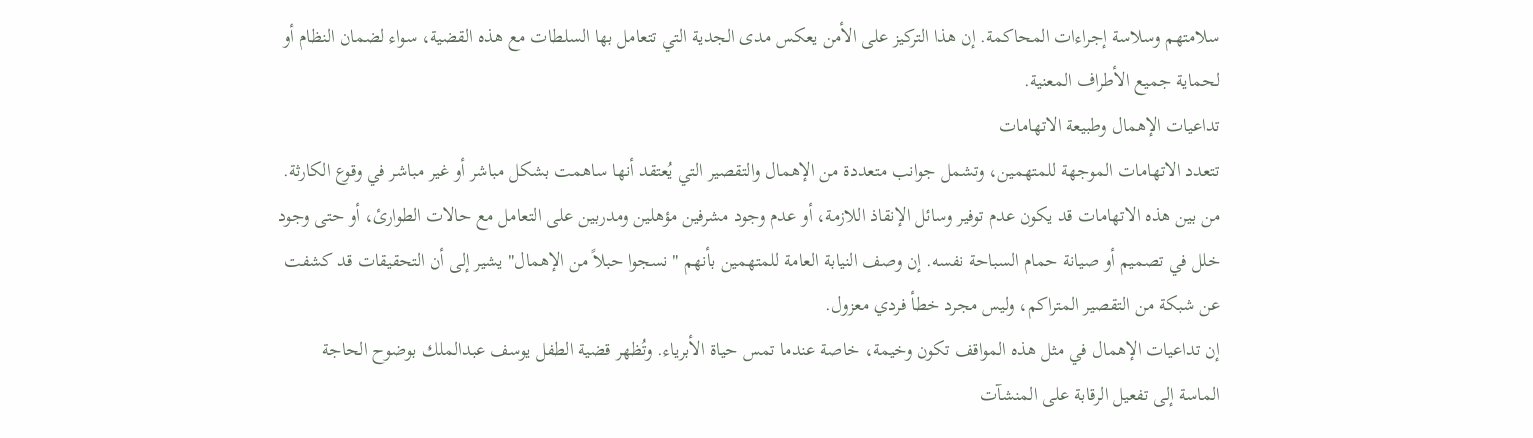سلامتهم وسلاسة إجراءات المحاكمة. إن هذا التركيز على الأمن يعكس مدى الجدية التي تتعامل بها السلطات مع هذه القضية، سواء لضمان النظام أو لحماية جميع الأطراف المعنية.
تداعيات الإهمال وطبيعة الاتهامات
تتعدد الاتهامات الموجهة للمتهمين، وتشمل جوانب متعددة من الإهمال والتقصير التي يُعتقد أنها ساهمت بشكل مباشر أو غير مباشر في وقوع الكارثة. من بين هذه الاتهامات قد يكون عدم توفير وسائل الإنقاذ اللازمة، أو عدم وجود مشرفين مؤهلين ومدربين على التعامل مع حالات الطوارئ، أو حتى وجود خلل في تصميم أو صيانة حمام السباحة نفسه. إن وصف النيابة العامة للمتهمين بأنهم "نسجوا حبلاً من الإهمال" يشير إلى أن التحقيقات قد كشفت عن شبكة من التقصير المتراكم، وليس مجرد خطأ فردي معزول.
إن تداعيات الإهمال في مثل هذه المواقف تكون وخيمة، خاصة عندما تمس حياة الأبرياء. وتُظهر قضية الطفل يوسف عبدالملك بوضوح الحاجة الماسة إلى تفعيل الرقابة على المنشآت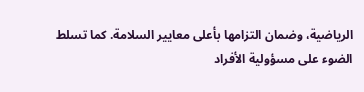الرياضية، وضمان التزامها بأعلى معايير السلامة. كما تسلط الضوء على مسؤولية الأفراد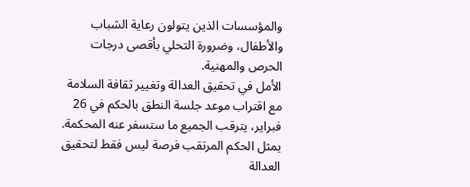والمؤسسات الذين يتولون رعاية الشباب والأطفال، وضرورة التحلي بأقصى درجات الحرص والمهنية.
الأمل في تحقيق العدالة وتغيير ثقافة السلامة
مع اقتراب موعد جلسة النطق بالحكم في 26 فبراير، يترقب الجميع ما ستسفر عنه المحكمة. يمثل الحكم المرتقب فرصة ليس فقط لتحقيق العدالة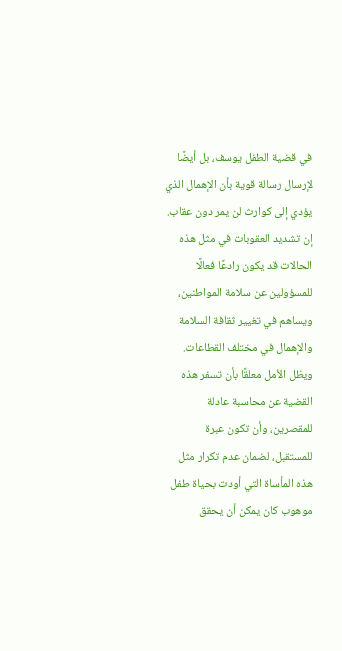في قضية الطفل يوسف، بل أيضًا لإرسال رسالة قوية بأن الإهمال الذي يؤدي إلى كوارث لن يمر دون عقاب. إن تشديد العقوبات في مثل هذه الحالات قد يكون رادعًا فعالًا للمسؤولين عن سلامة المواطنين، ويساهم في تغيير ثقافة السلامة والإهمال في مختلف القطاعات.
ويظل الأمل معلقًا بأن تسفر هذه القضية عن محاسبة عادلة للمقصرين، وأن تكون عبرة للمستقبل، لضمان عدم تكرار مثل هذه المأساة التي أودت بحياة طفل موهوب كان يمكن أن يحقق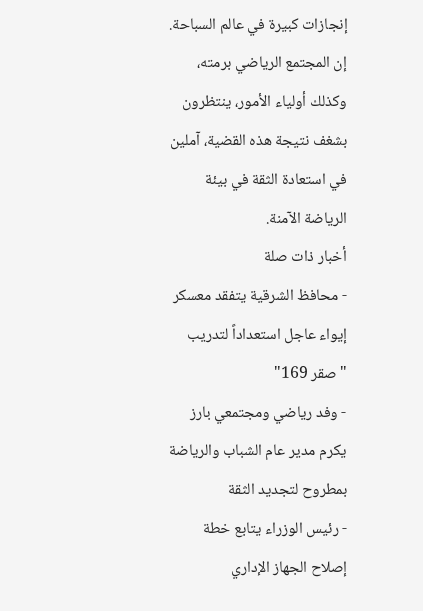إنجازات كبيرة في عالم السباحة. إن المجتمع الرياضي برمته، وكذلك أولياء الأمور، ينتظرون بشغف نتيجة هذه القضية، آملين في استعادة الثقة في بيئة الرياضة الآمنة.
أخبار ذات صلة
- محافظ الشرقية يتفقد معسكر إيواء عاجل استعداداً لتدريب "صقر 169"
- وفد رياضي ومجتمعي بارز يكرم مدير عام الشباب والرياضة بمطروح لتجديد الثقة
- رئيس الوزراء يتابع خطة إصلاح الجهاز الإداري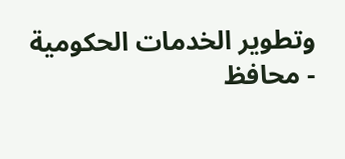وتطوير الخدمات الحكومية
- محافظ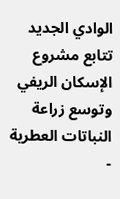الوادي الجديد تتابع مشروع الإسكان الريفي وتوسع زراعة النباتات العطرية
-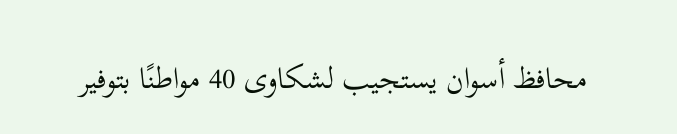محافظ أسوان يستجيب لشكاوى 40 مواطنًا بتوفير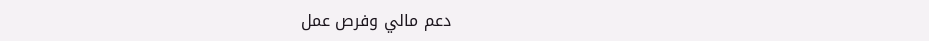دعم مالي وفرص عمل